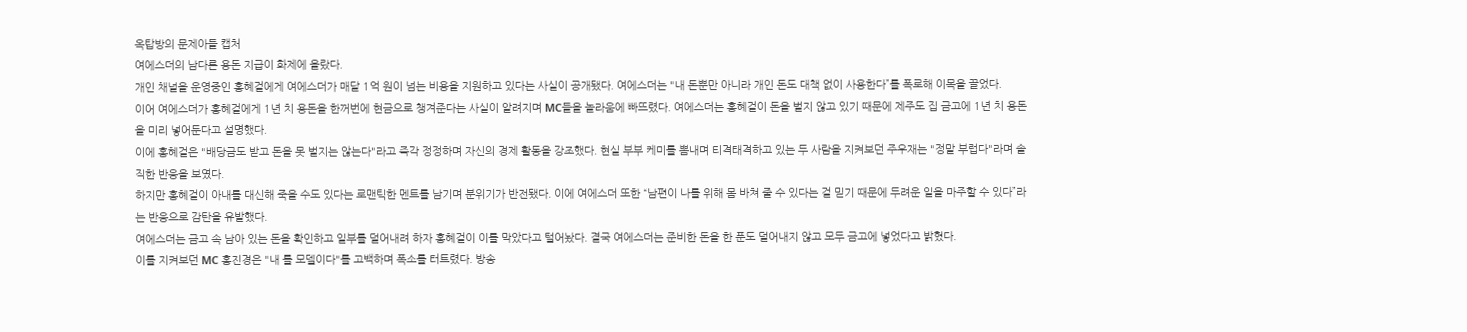옥탑방의 문제아들 캡처
여에스더의 남다른 용돈 지급이 화제에 올랐다.
개인 채널을 운영중인 홍혜걸에게 여에스더가 매달 1억 원이 넘는 비용을 지원하고 있다는 사실이 공개됐다. 여에스더는 "내 돈뿐만 아니라 개인 돈도 대책 없이 사용한다”를 폭로해 이목을 끌었다.
이어 여에스더가 홍혜걸에게 1년 치 용돈을 한꺼번에 현금으로 챙겨준다는 사실이 알려지며 MC들을 놀라움에 빠뜨렸다. 여에스더는 홍혜걸이 돈을 벌지 않고 있기 때문에 제주도 집 금고에 1년 치 용돈을 미리 넣어둔다고 설명했다.
이에 홍혜걸은 "배당금도 받고 돈을 못 벌지는 않는다"라고 즉각 정정하며 자신의 경제 활동을 강조했다. 현실 부부 케미를 뽐내며 티격태격하고 있는 두 사람을 지켜보던 주우재는 "정말 부럽다"라며 솔직한 반응을 보였다.
하지만 홍혜걸이 아내를 대신해 죽을 수도 있다는 로맨틱한 멘트를 남기며 분위기가 반전됐다. 이에 여에스더 또한 “남편이 나를 위해 몸 바쳐 줄 수 있다는 걸 믿기 때문에 두려운 일을 마주할 수 있다”라는 반응으로 감탄을 유발했다.
여에스더는 금고 속 남아 있는 돈을 확인하고 일부를 덜어내려 하자 홍혜걸이 이를 막았다고 털어놨다. 결국 여에스더는 준비한 돈을 한 푼도 덜어내지 않고 모두 금고에 넣었다고 밝혔다.
이를 지켜보던 MC 홍진경은 "내 롤 모델이다"를 고백하며 폭소를 터트렸다. 방송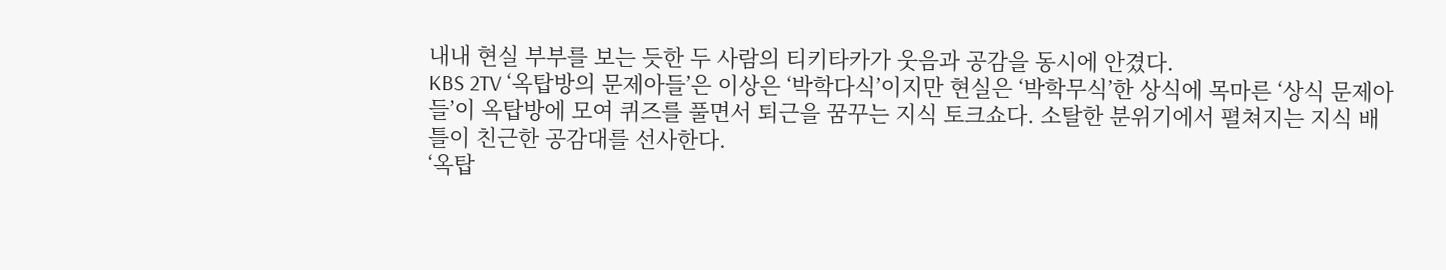내내 현실 부부를 보는 듯한 두 사람의 티키타카가 웃음과 공감을 동시에 안겼다.
KBS 2TV ‘옥탑방의 문제아들’은 이상은 ‘박학다식’이지만 현실은 ‘박학무식’한 상식에 목마른 ‘상식 문제아들’이 옥탑방에 모여 퀴즈를 풀면서 퇴근을 꿈꾸는 지식 토크쇼다. 소탈한 분위기에서 펼쳐지는 지식 배틀이 친근한 공감대를 선사한다.
‘옥탑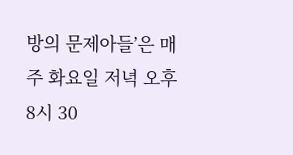방의 문제아들’은 매주 화요일 저녁 오후 8시 30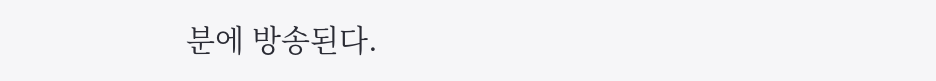분에 방송된다.